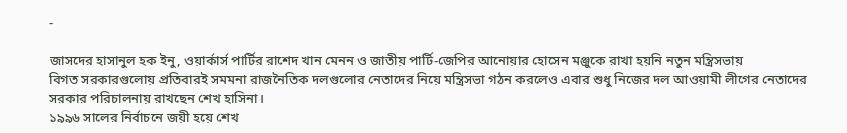-

জাসদের হাসানুল হক ইনু, ওয়ার্কার্স পার্টির রাশেদ খান মেনন ও জাতীয় পার্টি-জেপির আনোয়ার হোসেন মঞ্জুকে রাখা হয়নি নতুন মন্ত্রিসভায়
বিগত সরকারগুলোয় প্রতিবারই সমমনা রাজনৈতিক দলগুলোর নেতাদের নিয়ে মন্ত্রিসভা গঠন করলেও এবার শুধু নিজের দল আওয়ামী লীগের নেতাদের সরকার পরিচালনায় রাখছেন শেখ হাসিনা।
১৯৯৬ সালের নির্বাচনে জয়ী হয়ে শেখ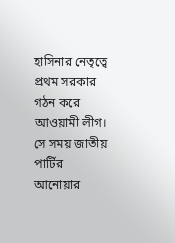হাসিনার নেতৃত্বে প্রথম সরকার গঠন করে আওয়ামী লীগ। সে সময় জাতীয় পার্টির আনোয়ার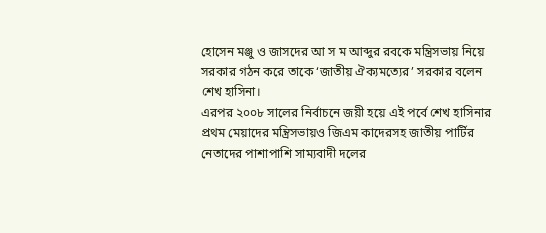হোসেন মঞ্জু ও জাসদের আ স ম আব্দুর রবকে মন্ত্রিসভায় নিয়ে সরকার গঠন করে তাকে ‘জাতীয় ঐক্যমত্যের’ সরকার বলেন শেখ হাসিনা।
এরপর ২০০৮ সালের নির্বাচনে জয়ী হয়ে এই পর্বে শেখ হাসিনার প্রথম মেয়াদের মন্ত্রিসভায়ও জিএম কাদেরসহ জাতীয় পার্টির নেতাদের পাশাপাশি সাম্যবাদী দলের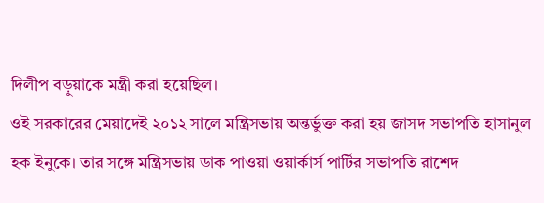দিলীপ বড়ুয়াকে মন্ত্রী করা হয়েছিল।
ওই সরকারের মেয়াদেই ২০১২ সালে মন্ত্রিসভায় অন্তর্ভুক্ত করা হয় জাসদ সভাপতি হাসানুল হক ইনুকে। তার সঙ্গে মন্ত্রিসভায় ডাক পাওয়া ওয়ার্কার্স পার্টির সভাপতি রাশেদ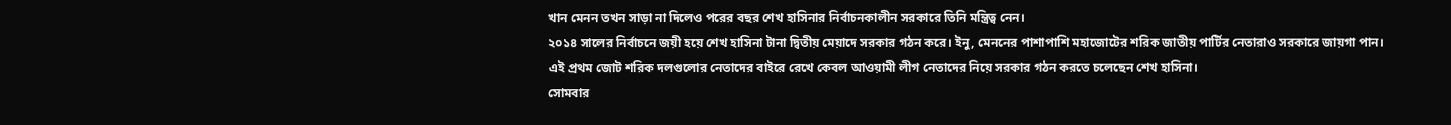খান মেনন তখন সাড়া না দিলেও পরের বছর শেখ হাসিনার নির্বাচনকালীন সরকারে তিনি মন্ত্রিত্ব নেন।
২০১৪ সালের নির্বাচনে জয়ী হয়ে শেখ হাসিনা টানা দ্বিতীয় মেয়াদে সরকার গঠন করে। ইনু, মেননের পাশাপাশি মহাজোটের শরিক জাতীয় পার্টির নেতারাও সরকারে জায়গা পান।
এই প্রথম জোট শরিক দলগুলোর নেতাদের বাইরে রেখে কেবল আওয়ামী লীগ নেতাদের নিয়ে সরকার গঠন করতে চলেছেন শেখ হাসিনা।
সোমবার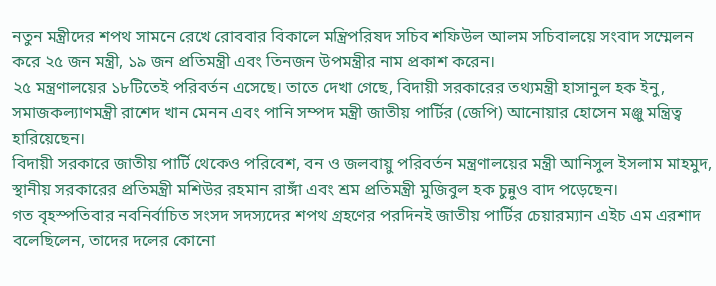নতুন মন্ত্রীদের শপথ সামনে রেখে রোববার বিকালে মন্ত্রিপরিষদ সচিব শফিউল আলম সচিবালয়ে সংবাদ সম্মেলন করে ২৫ জন মন্ত্রী, ১৯ জন প্রতিমন্ত্রী এবং তিনজন উপমন্ত্রীর নাম প্রকাশ করেন।
২৫ মন্ত্রণালয়ের ১৮টিতেই পরিবর্তন এসেছে। তাতে দেখা গেছে, বিদায়ী সরকারের তথ্যমন্ত্রী হাসানুল হক ইনু, সমাজকল্যাণমন্ত্রী রাশেদ খান মেনন এবং পানি সম্পদ মন্ত্রী জাতীয় পার্টির (জেপি) আনোয়ার হোসেন মঞ্জু মন্ত্রিত্ব হারিয়েছেন।
বিদায়ী সরকারে জাতীয় পার্টি থেকেও পরিবেশ, বন ও জলবায়ু পরিবর্তন মন্ত্রণালয়ের মন্ত্রী আনিসুল ইসলাম মাহমুদ, স্থানীয় সরকারের প্রতিমন্ত্রী মশিউর রহমান রাঙ্গাঁ এবং শ্রম প্রতিমন্ত্রী মুজিবুল হক চুন্নুও বাদ পড়েছেন।
গত বৃহস্পতিবার নবনির্বাচিত সংসদ সদস্যদের শপথ গ্রহণের পরদিনই জাতীয় পার্টির চেয়ারম্যান এইচ এম এরশাদ বলেছিলেন, তাদের দলের কোনো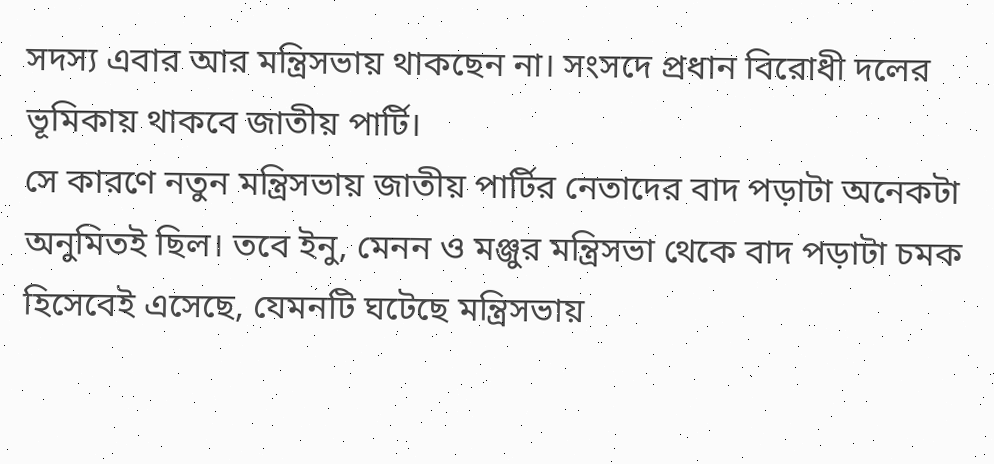সদস্য এবার আর মন্ত্রিসভায় থাকছেন না। সংসদে প্রধান বিরোধী দলের ভূমিকায় থাকবে জাতীয় পার্টি।
সে কারণে নতুন মন্ত্রিসভায় জাতীয় পার্টির নেতাদের বাদ পড়াটা অনেকটা অনুমিতই ছিল। তবে ইনু, মেনন ও মঞ্জুর মন্ত্রিসভা থেকে বাদ পড়াটা চমক হিসেবেই এসেছে, যেমনটি ঘটেছে মন্ত্রিসভায়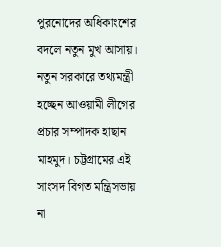পুরনোদের অধিকাংশের বদলে নতুন মুখ আসায়।
নতুন সরকারে তথ্যমন্ত্রী হচ্ছেন আওয়ামী লীগের প্রচার সম্পাদক হাছান মাহমুদ। চট্টগ্রামের এই সাংসদ বিগত মন্ত্রিসভায় না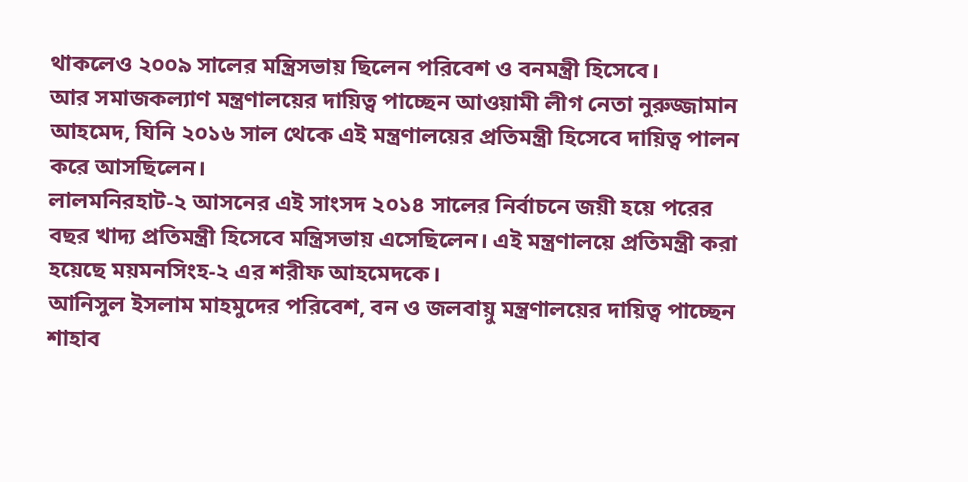থাকলেও ২০০৯ সালের মন্ত্রিসভায় ছিলেন পরিবেশ ও বনমন্ত্রী হিসেবে।
আর সমাজকল্যাণ মন্ত্রণালয়ের দায়িত্ব পাচ্ছেন আওয়ামী লীগ নেতা নুরুজ্জামান আহমেদ, যিনি ২০১৬ সাল থেকে এই মন্ত্রণালয়ের প্রতিমন্ত্রী হিসেবে দায়িত্ব পালন করে আসছিলেন।
লালমনিরহাট-২ আসনের এই সাংসদ ২০১৪ সালের নির্বাচনে জয়ী হয়ে পরের বছর খাদ্য প্রতিমন্ত্রী হিসেবে মন্ত্রিসভায় এসেছিলেন। এই মন্ত্রণালয়ে প্রতিমন্ত্রী করা হয়েছে ময়মনসিংহ-২ এর শরীফ আহমেদকে।
আনিসুল ইসলাম মাহমুদের পরিবেশ, বন ও জলবায়ু মন্ত্রণালয়ের দায়িত্ব পাচ্ছেন শাহাব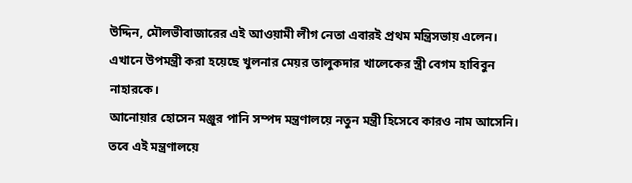উদ্দিন, মৌলভীবাজারের এই আওয়ামী লীগ নেতা এবারই প্রথম মন্ত্রিসভায় এলেন। এখানে উপমন্ত্রী করা হয়েছে খুলনার মেয়র তালুকদার খালেকের স্ত্রী বেগম হাবিবুন নাহারকে।
আনোয়ার হোসেন মঞ্জুর পানি সম্পদ মন্ত্রণালয়ে নতুন মন্ত্রী হিসেবে কারও নাম আসেনি। তবে এই মন্ত্রণালয়ে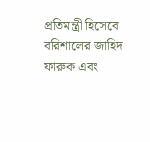প্রতিমন্ত্রী হিসেবে বরিশালের জাহিদ ফারুক এবং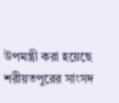উপমন্ত্রী করা হয়েছে শরীয়তপুরের সাংসদ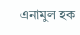এনামুল হক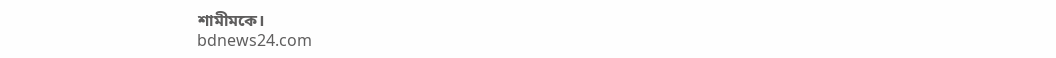শামীমকে।
bdnews24.com